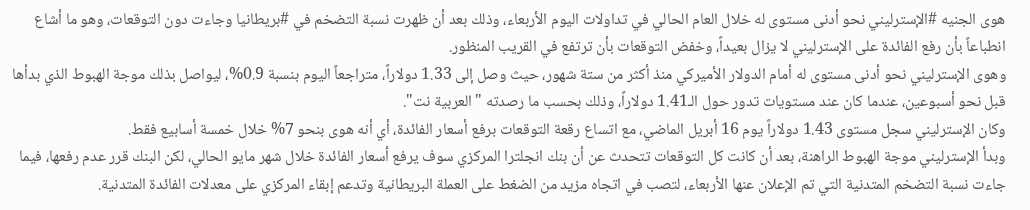هوى الجنيه #الإسترليني نحو أدنى مستوى له خلال العام الحالي في تداولات اليوم الأربعاء، وذلك بعد أن ظهرت نسبة التضخم في #بريطانيا وجاءت دون التوقعات، وهو ما أشاع انطباعاً بأن رفع الفائدة على الإسترليني لا يزال بعيداً، وخفض التوقعات بأن ترتفع في القريب المنظور.
وهوى الإسترليني نحو أدنى مستوى له أمام الدولار الأميركي منذ أكثر من ستة شهور، حيث وصل إلى 1.33 دولاراً، متراجعاً اليوم بنسبة 0.9%، ليواصل بذلك موجة الهبوط الذي بدأها قبل نحو أسبوعين، عندما كان عند مستويات تدور حول الـ1.41 دولاراً، وذلك بحسب ما رصدته "العربية نت".
وكان الإسترليني سجل مستوى 1.43 دولاراً يوم 16 أبريل الماضي، مع اتساع رقعة التوقعات برفع أسعار الفائدة، أي أنه هوى بنحو 7% خلال خمسة أسابيع فقط.
وبدأ الإسترليني موجة الهبوط الراهنة، بعد أن كانت كل التوقعات تتحدث عن أن بنك انجلترا المركزي سوف يرفع أسعار الفائدة خلال شهر مايو الحالي، لكن البنك قرر عدم رفعها، فيما جاءت نسبة التضخم المتدنية التي تم الإعلان عنها الأربعاء، لتصب في اتجاه مزيد من الضغط على العملة البريطانية وتدعم إبقاء المركزي على معدلات الفائدة المتدنية.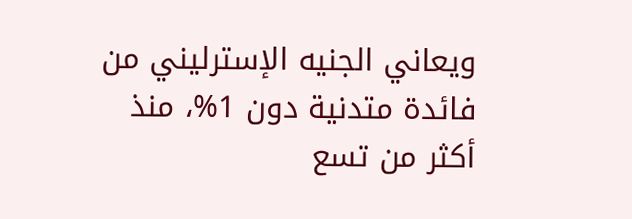ويعاني الجنيه الإسترليني من فائدة متدنية دون 1%، منذ أكثر من تسع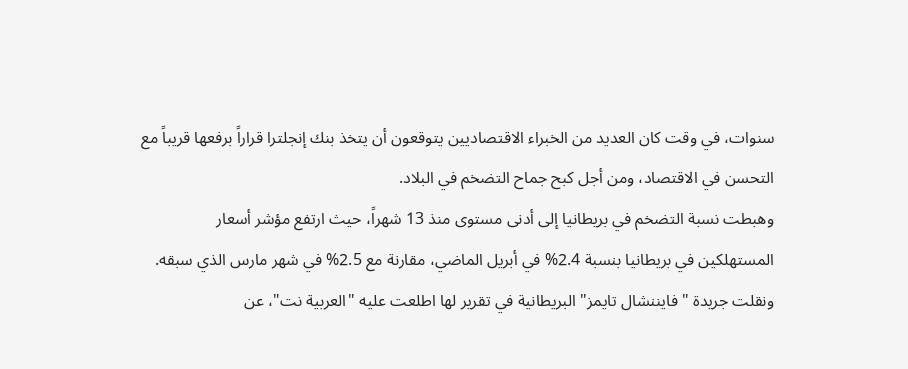سنوات، في وقت كان العديد من الخبراء الاقتصاديين يتوقعون أن يتخذ بنك إنجلترا قراراً برفعها قريباً مع التحسن في الاقتصاد، ومن أجل كبح جماح التضخم في البلاد.
وهبطت نسبة التضخم في بريطانيا إلى أدنى مستوى منذ 13 شهراً، حيث ارتفع مؤشر أسعار المستهلكين في بريطانيا بنسبة 2.4% في أبريل الماضي، مقارنة مع 2.5% في شهر مارس الذي سبقه.
ونقلت جريدة "فايننشال تايمز" البريطانية في تقرير لها اطلعت عليه "العربية نت"، عن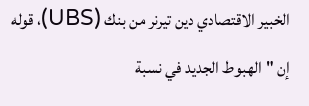الخبير الاقتصادي دين تيرنر من بنك (UBS)، قوله إن "الهبوط الجديد في نسبة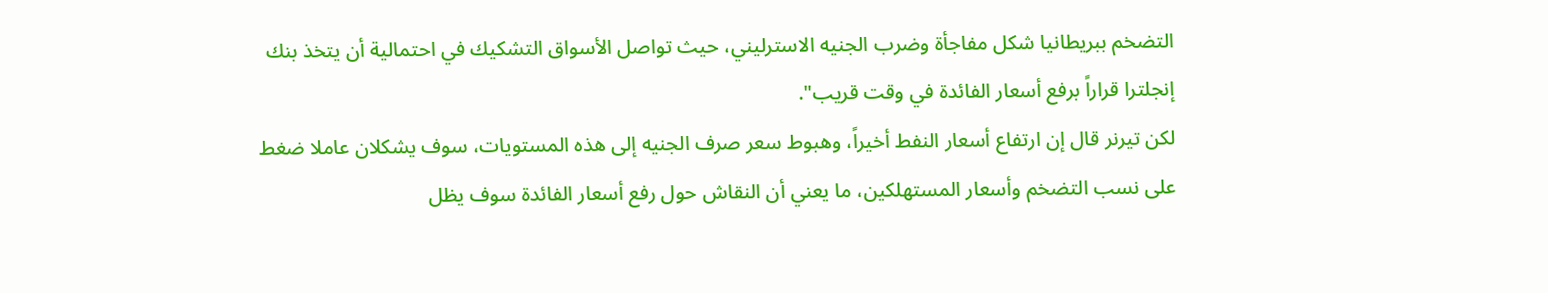التضخم ببريطانيا شكل مفاجأة وضرب الجنيه الاسترليني، حيث تواصل الأسواق التشكيك في احتمالية أن يتخذ بنك إنجلترا قراراً برفع أسعار الفائدة في وقت قريب".
لكن تيرنر قال إن ارتفاع أسعار النفط أخيراً، وهبوط سعر صرف الجنيه إلى هذه المستويات، سوف يشكلان عاملا ضغط على نسب التضخم وأسعار المستهلكين، ما يعني أن النقاش حول رفع أسعار الفائدة سوف يظل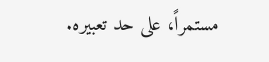مستمراً، على حد تعبيره.